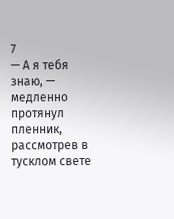7
— А я тебя знаю, — медленно протянул пленник, рассмотрев в тусклом свете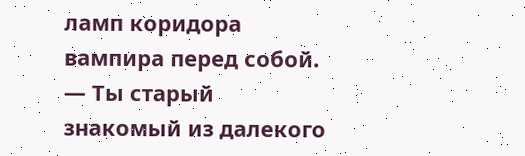ламп коридора вампира перед собой. — Ты старый знакомый из далекого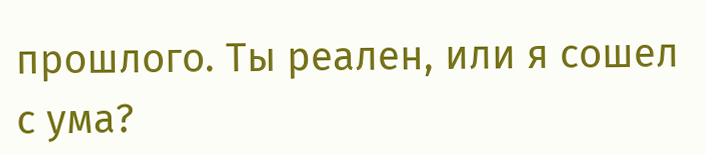прошлого. Ты реален, или я сошел с ума?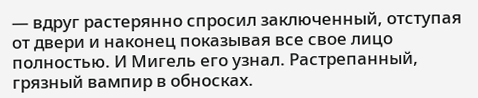— вдруг растерянно спросил заключенный, отступая от двери и наконец показывая все свое лицо полностью. И Мигель его узнал. Растрепанный, грязный вампир в обносках.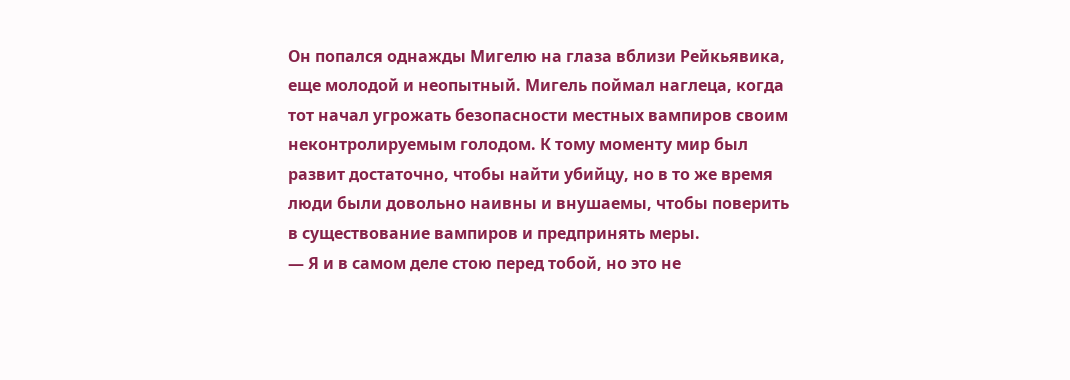Он попался однажды Мигелю на глаза вблизи Рейкьявика, еще молодой и неопытный. Мигель поймал наглеца, когда тот начал угрожать безопасности местных вампиров своим неконтролируемым голодом. К тому моменту мир был развит достаточно, чтобы найти убийцу, но в то же время люди были довольно наивны и внушаемы, чтобы поверить в существование вампиров и предпринять меры.
— Я и в самом деле стою перед тобой, но это не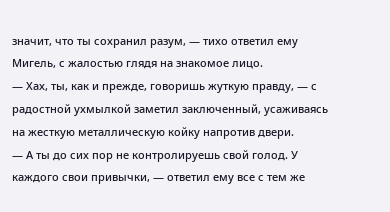значит, что ты сохранил разум, — тихо ответил ему Мигель, с жалостью глядя на знакомое лицо.
— Хах, ты, как и прежде, говоришь жуткую правду, — с радостной ухмылкой заметил заключенный, усаживаясь на жесткую металлическую койку напротив двери.
— А ты до сих пор не контролируешь свой голод. У каждого свои привычки, — ответил ему все с тем же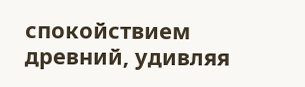спокойствием древний, удивляя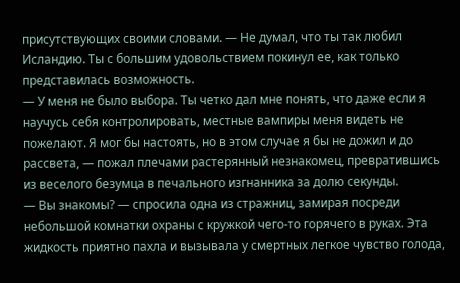присутствующих своими словами. — Не думал, что ты так любил Исландию. Ты с большим удовольствием покинул ее, как только представилась возможность.
— У меня не было выбора. Ты четко дал мне понять, что даже если я научусь себя контролировать, местные вампиры меня видеть не пожелают. Я мог бы настоять, но в этом случае я бы не дожил и до рассвета, — пожал плечами растерянный незнакомец, превратившись из веселого безумца в печального изгнанника за долю секунды.
— Вы знакомы? — спросила одна из стражниц, замирая посреди небольшой комнатки охраны с кружкой чего-то горячего в руках. Эта жидкость приятно пахла и вызывала у смертных легкое чувство голода,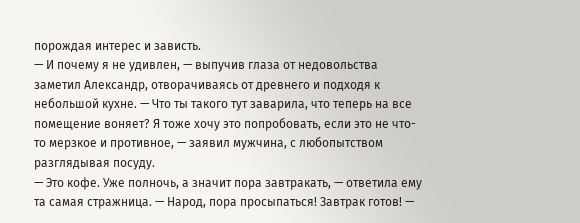порождая интерес и зависть.
— И почему я не удивлен, — выпучив глаза от недовольства заметил Александр, отворачиваясь от древнего и подходя к небольшой кухне. — Что ты такого тут заварила, что теперь на все помещение воняет? Я тоже хочу это попробовать, если это не что-то мерзкое и противное, — заявил мужчина, с любопытством разглядывая посуду.
— Это кофе. Уже полночь, а значит пора завтракать, — ответила ему та самая стражница. — Народ, пора просыпаться! Завтрак готов! —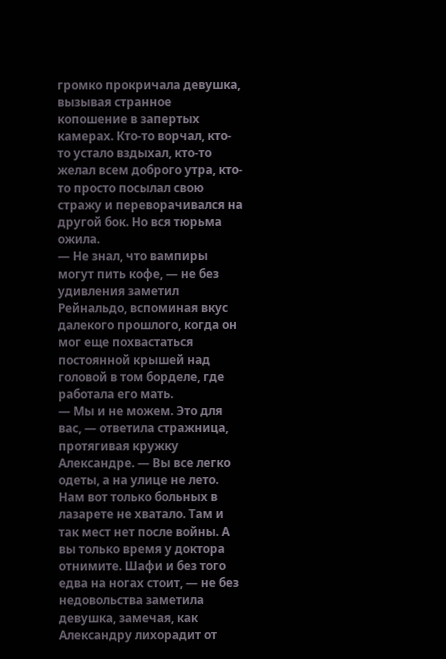громко прокричала девушка, вызывая странное копошение в запертых камерах. Кто-то ворчал, кто-то устало вздыхал, кто-то желал всем доброго утра, кто-то просто посылал свою стражу и переворачивался на другой бок. Но вся тюрьма ожила.
— Не знал, что вампиры могут пить кофе, — не без удивления заметил Рейнальдо, вспоминая вкус далекого прошлого, когда он мог еще похвастаться постоянной крышей над головой в том борделе, где работала его мать.
— Мы и не можем. Это для вас, — ответила стражница, протягивая кружку Александре. — Вы все легко одеты, а на улице не лето. Нам вот только больных в лазарете не хватало. Там и так мест нет после войны. А вы только время у доктора отнимите. Шафи и без того едва на ногах стоит, — не без недовольства заметила девушка, замечая, как Александру лихорадит от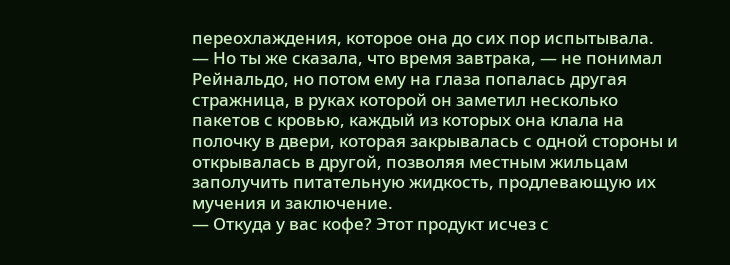переохлаждения, которое она до сих пор испытывала.
— Но ты же сказала, что время завтрака, — не понимал Рейнальдо, но потом ему на глаза попалась другая стражница, в руках которой он заметил несколько пакетов с кровью, каждый из которых она клала на полочку в двери, которая закрывалась с одной стороны и открывалась в другой, позволяя местным жильцам заполучить питательную жидкость, продлевающую их мучения и заключение.
— Откуда у вас кофе? Этот продукт исчез с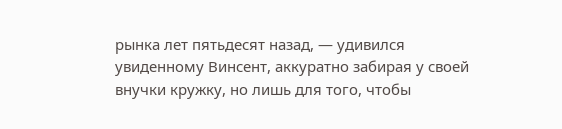рынка лет пятьдесят назад, — удивился увиденному Винсент, аккуратно забирая у своей внучки кружку, но лишь для того, чтобы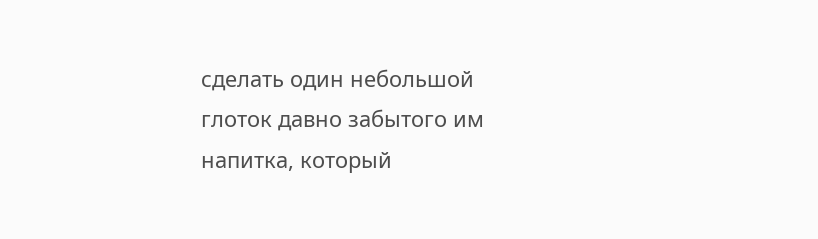сделать один небольшой глоток давно забытого им напитка, который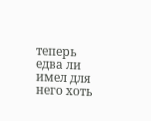теперь едва ли имел для него хоть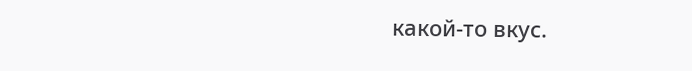какой-то вкус.